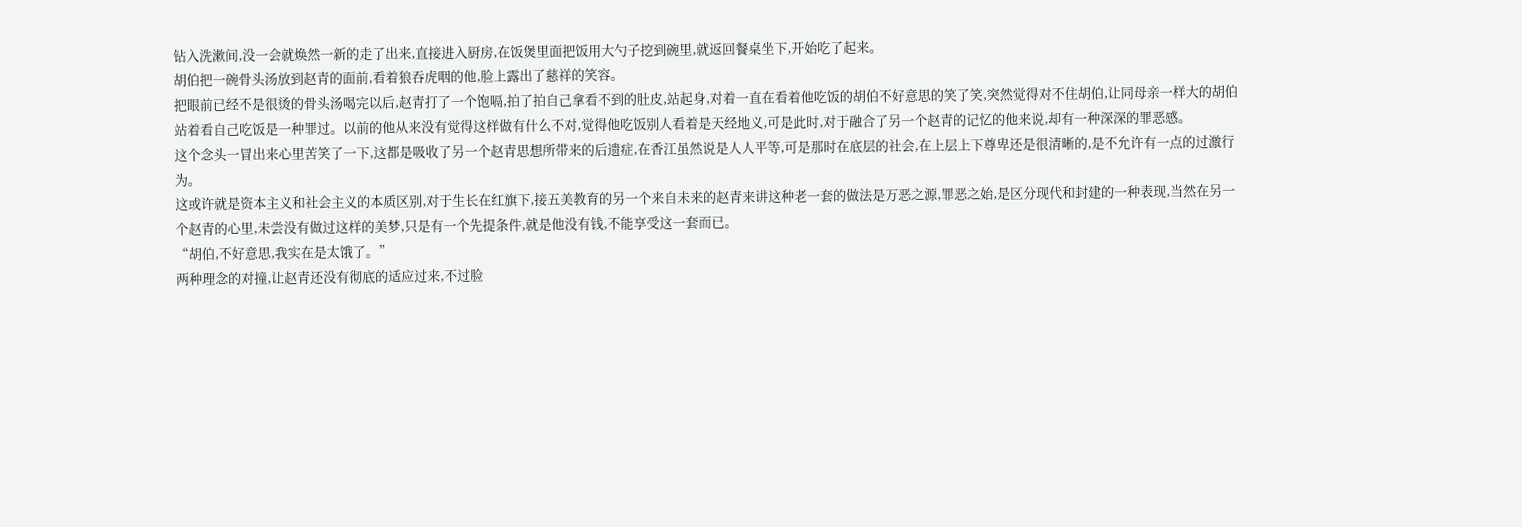钻入洗漱间,没一会就焕然一新的走了出来,直接进入厨房,在饭煲里面把饭用大勺子挖到碗里,就返回餐桌坐下,开始吃了起来。
胡伯把一碗骨头汤放到赵青的面前,看着狼吞虎咽的他,脸上露出了慈祥的笑容。
把眼前已经不是很烫的骨头汤喝完以后,赵青打了一个饱嗝,拍了拍自己拿看不到的肚皮,站起身,对着一直在看着他吃饭的胡伯不好意思的笑了笑,突然觉得对不住胡伯,让同母亲一样大的胡伯站着看自己吃饭是一种罪过。以前的他从来没有觉得这样做有什么不对,觉得他吃饭别人看着是天经地义,可是此时,对于融合了另一个赵青的记忆的他来说,却有一种深深的罪恶感。
这个念头一冒出来心里苦笑了一下,这都是吸收了另一个赵青思想所带来的后遗症,在香江虽然说是人人平等,可是那时在底层的社会,在上层上下尊卑还是很清晰的,是不允许有一点的过激行为。
这或许就是资本主义和社会主义的本质区别,对于生长在红旗下,接五美教育的另一个来自未来的赵青来讲这种老一套的做法是万恶之源,罪恶之始,是区分现代和封建的一种表现,当然在另一个赵青的心里,未尝没有做过这样的美梦,只是有一个先提条件,就是他没有钱,不能享受这一套而已。
“胡伯,不好意思,我实在是太饿了。”
两种理念的对撞,让赵青还没有彻底的适应过来,不过脸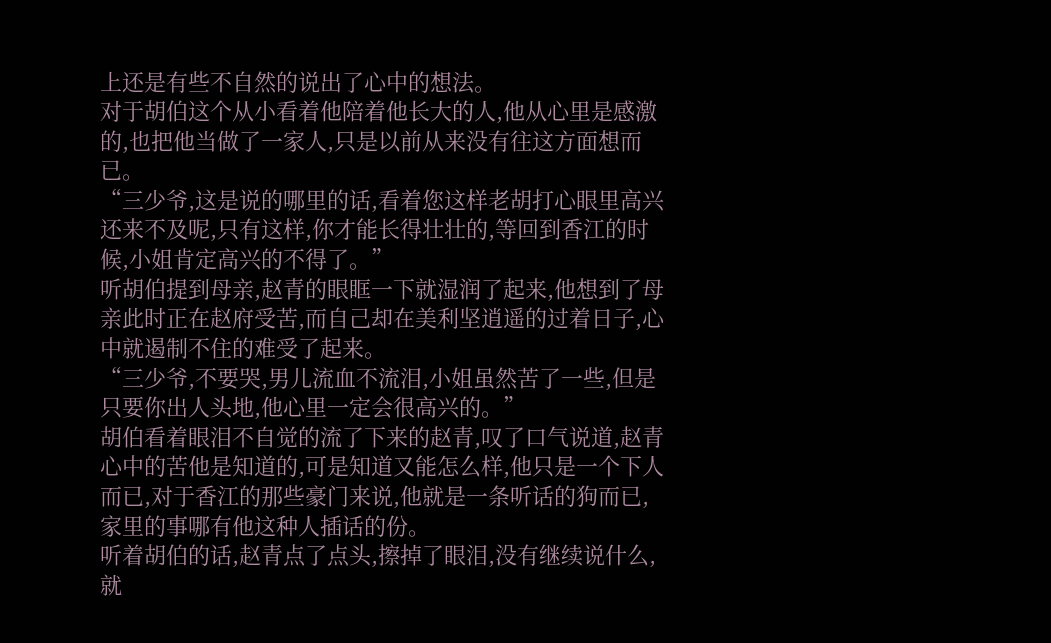上还是有些不自然的说出了心中的想法。
对于胡伯这个从小看着他陪着他长大的人,他从心里是感激的,也把他当做了一家人,只是以前从来没有往这方面想而已。
“三少爷,这是说的哪里的话,看着您这样老胡打心眼里高兴还来不及呢,只有这样,你才能长得壮壮的,等回到香江的时候,小姐肯定高兴的不得了。”
听胡伯提到母亲,赵青的眼眶一下就湿润了起来,他想到了母亲此时正在赵府受苦,而自己却在美利坚逍遥的过着日子,心中就遏制不住的难受了起来。
“三少爷,不要哭,男儿流血不流泪,小姐虽然苦了一些,但是只要你出人头地,他心里一定会很高兴的。”
胡伯看着眼泪不自觉的流了下来的赵青,叹了口气说道,赵青心中的苦他是知道的,可是知道又能怎么样,他只是一个下人而已,对于香江的那些豪门来说,他就是一条听话的狗而已,家里的事哪有他这种人插话的份。
听着胡伯的话,赵青点了点头,擦掉了眼泪,没有继续说什么,就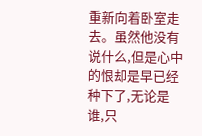重新向着卧室走去。虽然他没有说什么,但是心中的恨却是早已经种下了,无论是谁,只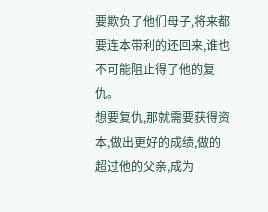要欺负了他们母子,将来都要连本带利的还回来,谁也不可能阻止得了他的复仇。
想要复仇,那就需要获得资本,做出更好的成绩,做的超过他的父亲,成为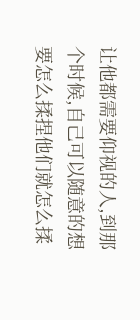让他都需要仰视的人,到那个时候,自己可以随意的想要怎么揉捏他们就怎么揉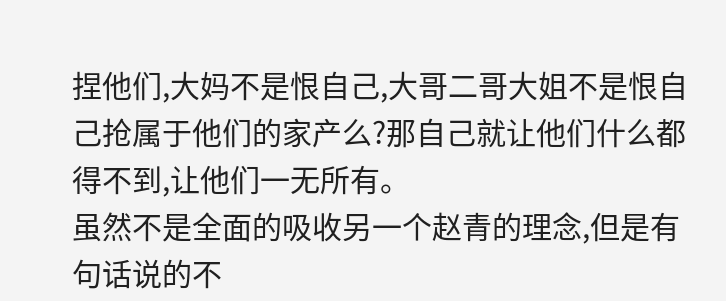捏他们,大妈不是恨自己,大哥二哥大姐不是恨自己抢属于他们的家产么?那自己就让他们什么都得不到,让他们一无所有。
虽然不是全面的吸收另一个赵青的理念,但是有句话说的不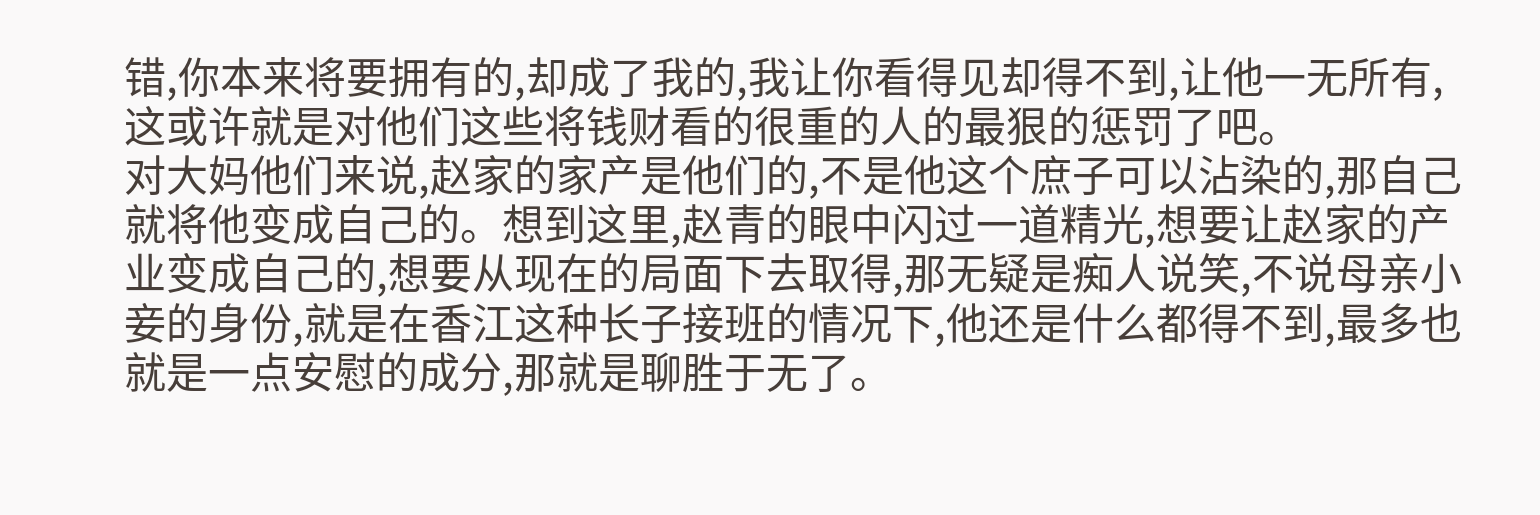错,你本来将要拥有的,却成了我的,我让你看得见却得不到,让他一无所有,这或许就是对他们这些将钱财看的很重的人的最狠的惩罚了吧。
对大妈他们来说,赵家的家产是他们的,不是他这个庶子可以沾染的,那自己就将他变成自己的。想到这里,赵青的眼中闪过一道精光,想要让赵家的产业变成自己的,想要从现在的局面下去取得,那无疑是痴人说笑,不说母亲小妾的身份,就是在香江这种长子接班的情况下,他还是什么都得不到,最多也就是一点安慰的成分,那就是聊胜于无了。